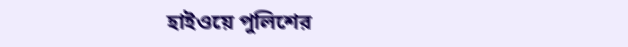হাইওয়ে পুলিশের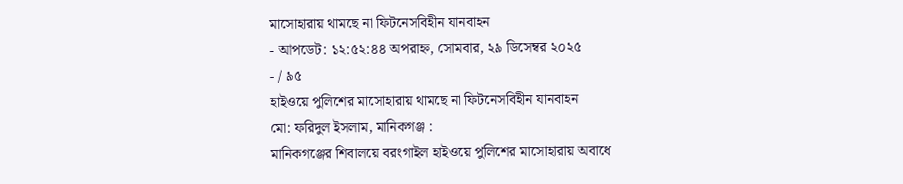মাসোহারায় থামছে না ফিটনেসবিহীন যানবাহন
- আপডেট: ১২:৫২:৪৪ অপরাহ্ন, সোমবার, ২৯ ডিসেম্বর ২০২৫
- / ৯৫
হাইওয়ে পুলিশের মাসোহারায় থামছে না ফিটনেসবিহীন যানবাহন
মো: ফরিদুল ইসলাম, মানিকগঞ্জ :
মানিকগঞ্জের শিবালয়ে বরংগাইল হাইওয়ে পুলিশের মাসোহারায় অবাধে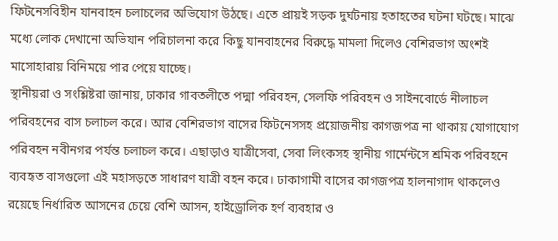ফিটনেসবিহীন যানবাহন চলাচলের অভিযোগ উঠছে। এতে প্রায়ই সড়ক দুর্ঘটনায় হতাহতের ঘটনা ঘটছে। মাঝে মধ্যে লোক দেখানো অভিযান পরিচালনা করে কিছু যানবাহনের বিরুদ্ধে মামলা দিলেও বেশিরভাগ অংশই মাসোহারায় বিনিময়ে পার পেয়ে যাচ্ছে।
স্থানীয়রা ও সংশ্লিষ্টরা জানায়, ঢাকার গাবতলীতে পদ্মা পরিবহন, সেলফি পরিবহন ও সাইনবোর্ডে নীলাচল পরিবহনের বাস চলাচল করে। আর বেশিরভাগ বাসের ফিটনেসসহ প্রয়োজনীয় কাগজপত্র না থাকায় যোগাযোগ পরিবহন নবীনগর পর্যন্ত চলাচল করে। এছাড়াও যাত্রীসেবা, সেবা লিংকসহ স্থানীয় গার্মেন্টসে শ্রমিক পরিবহনে ব্যবহৃত বাসগুলো এই মহাসড়তে সাধারণ যাত্রী বহন করে। ঢাকাগামী বাসের কাগজপত্র হালনাগাদ থাকলেও রয়েছে নির্ধারিত আসনের চেয়ে বেশি আসন, হাইড্রোলিক হর্ণ ব্যবহার ও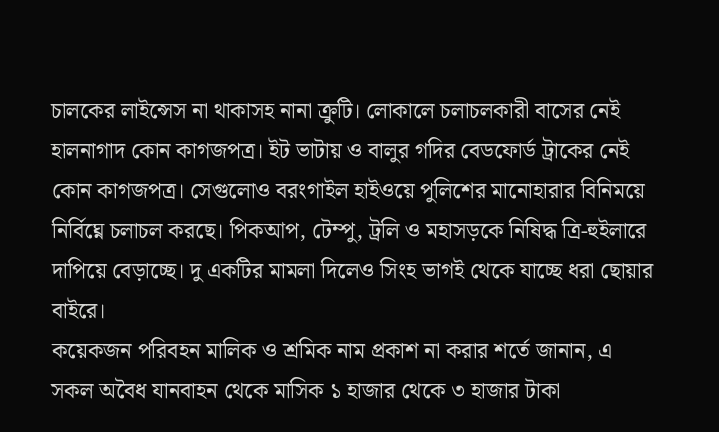চালকের লাইন্সেস না থাকাসহ নানা ক্রুটি। লোকালে চলাচলকারী বাসের নেই হালনাগাদ কোন কাগজপত্র। ইট ভাটায় ও বালুর গদির বেডফোর্ড ট্রাকের নেই কোন কাগজপত্র। সেগুলোও বরংগাইল হাইওয়ে পুলিশের মানোহারার বিনিময়ে নির্বিঘ্নে চলাচল করছে। পিকআপ, টেম্পু, ট্রলি ও মহাসড়কে নিষিদ্ধ ত্রি-হুইলারে দাপিয়ে বেড়াচ্ছে। দু একটির মামলা দিলেও সিংহ ভাগই থেকে যাচ্ছে ধরা ছোয়ার বাইরে।
কয়েকজন পরিবহন মালিক ও শ্রমিক নাম প্রকাশ না করার শর্তে জানান, এ সকল অবৈধ যানবাহন থেকে মাসিক ১ হাজার থেকে ৩ হাজার টাকা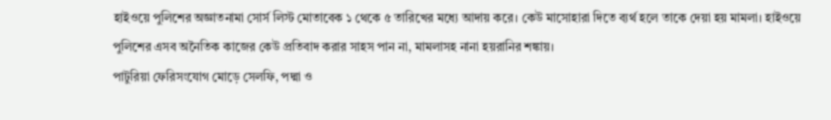হাইওয়ে পুলিশের অজ্ঞাতনামা সোর্স লিস্ট মোতাবেক ১ থেকে ৫ তারিখের মধ্যে আদায় করে। কেউ মাসোহারা দিতে ব্যর্থ হলে তাকে দেয়া হয় মামলা। হাইওয়ে পুলিশের এসব অনৈতিক কাজের কেউ প্রতিবাদ করার সাহস পান না, মামলাসহ নানা হয়রানির শঙ্কায়।
পাটুরিয়া ফেরিসংযোগ মোড়ে সেলফি, পদ্মা ও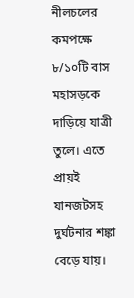নীলচলের কমপক্ষে ৮/১০টি বাস মহাসড়কে দাড়িয়ে যাত্রী তুলে। এতে প্রায়ই যানজটসহ দুর্ঘটনার শঙ্কা বেড়ে যায়।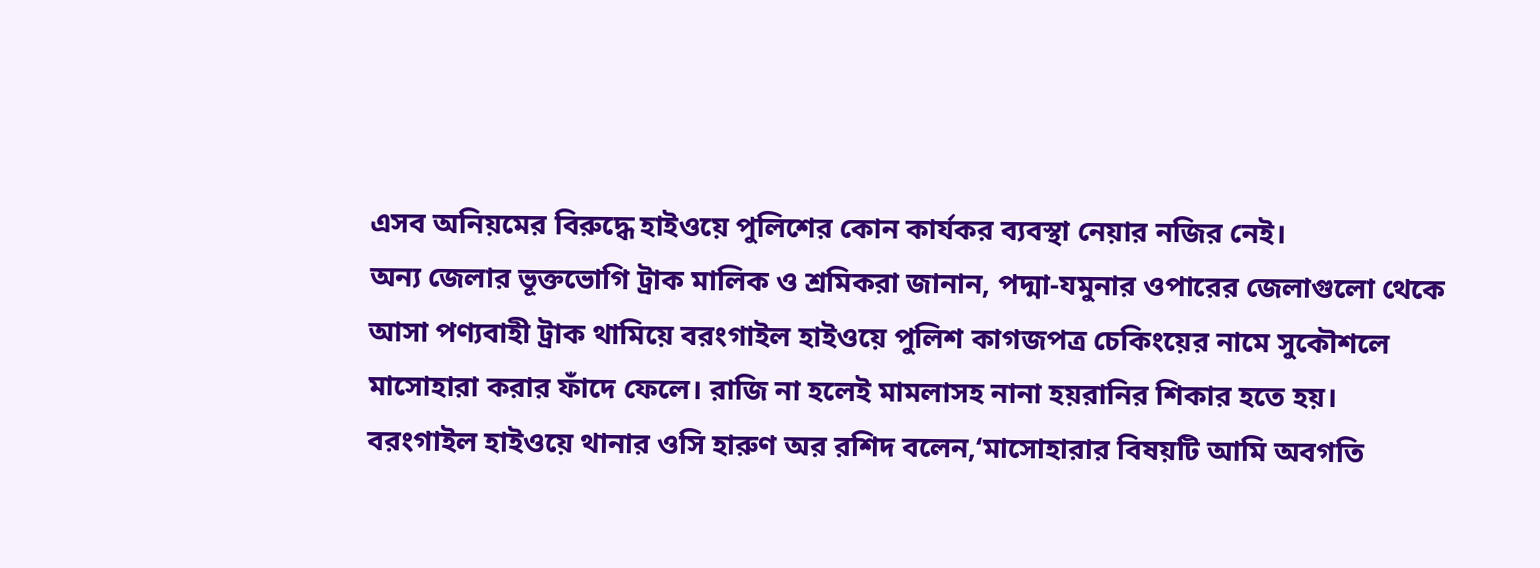এসব অনিয়মের বিরুদ্ধে হাইওয়ে পুলিশের কোন কার্যকর ব্যবস্থা নেয়ার নজির নেই।
অন্য জেলার ভূক্তভোগি ট্রাক মালিক ও শ্রমিকরা জানান, পদ্মা-যমুনার ওপারের জেলাগুলো থেকে আসা পণ্যবাহী ট্রাক থামিয়ে বরংগাইল হাইওয়ে পুলিশ কাগজপত্র চেকিংয়ের নামে সুকৌশলে মাসোহারা করার ফাঁদে ফেলে। রাজি না হলেই মামলাসহ নানা হয়রানির শিকার হতে হয়।
বরংগাইল হাইওয়ে থানার ওসি হারুণ অর রশিদ বলেন,‘মাসোহারার বিষয়টি আমি অবগতি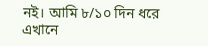নই। আমি ৮/১০ দিন ধরে এখানে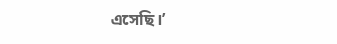এসেছি।’